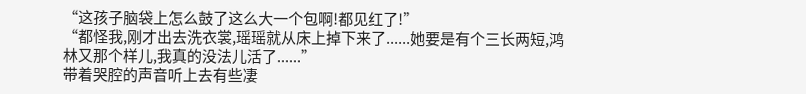“这孩子脑袋上怎么鼓了这么大一个包啊!都见红了!”
“都怪我,刚才出去洗衣裳,瑶瑶就从床上掉下来了......她要是有个三长两短,鸿林又那个样儿,我真的没法儿活了......”
带着哭腔的声音听上去有些凄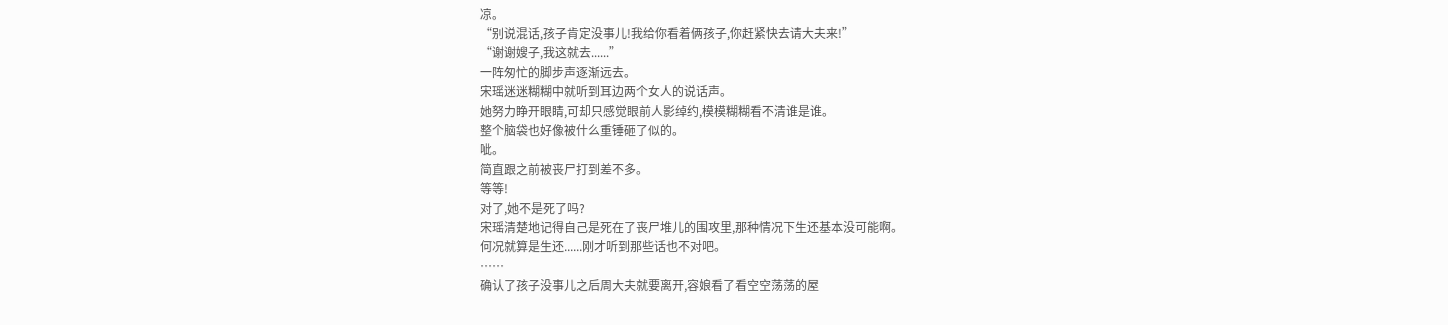凉。
“别说混话,孩子肯定没事儿!我给你看着俩孩子,你赶紧快去请大夫来!”
“谢谢嫂子,我这就去......”
一阵匆忙的脚步声逐渐远去。
宋瑶迷迷糊糊中就听到耳边两个女人的说话声。
她努力睁开眼睛,可却只感觉眼前人影绰约,模模糊糊看不清谁是谁。
整个脑袋也好像被什么重锤砸了似的。
呲。
简直跟之前被丧尸打到差不多。
等等!
对了,她不是死了吗?
宋瑶清楚地记得自己是死在了丧尸堆儿的围攻里,那种情况下生还基本没可能啊。
何况就算是生还......刚才听到那些话也不对吧。
……
确认了孩子没事儿之后周大夫就要离开,容娘看了看空空荡荡的屋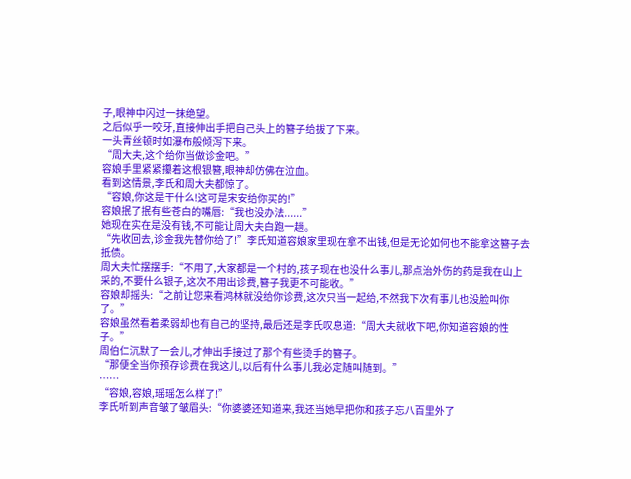子,眼神中闪过一抹绝望。
之后似乎一咬牙,直接伸出手把自己头上的簪子给拔了下来。
一头青丝顿时如瀑布般倾泻下来。
“周大夫,这个给你当做诊金吧。”
容娘手里紧紧攥着这根银簪,眼神却仿佛在泣血。
看到这情景,李氏和周大夫都惊了。
“容娘,你这是干什么!这可是宋安给你买的!”
容娘抿了抿有些苍白的嘴唇:“我也没办法......”
她现在实在是没有钱,不可能让周大夫白跑一趟。
“先收回去,诊金我先替你给了!”李氏知道容娘家里现在拿不出钱,但是无论如何也不能拿这簪子去抵债。
周大夫忙摆摆手:“不用了,大家都是一个村的,孩子现在也没什么事儿,那点治外伤的药是我在山上采的,不要什么银子,这次不用出诊费,簪子我更不可能收。”
容娘却摇头:“之前让您来看鸿林就没给你诊费,这次只当一起给,不然我下次有事儿也没脸叫你了。”
容娘虽然看着柔弱却也有自己的坚持,最后还是李氏叹息道:“周大夫就收下吧,你知道容娘的性子。”
周伯仁沉默了一会儿,才伸出手接过了那个有些烫手的簪子。
“那便全当你预存诊费在我这儿,以后有什么事儿我必定随叫随到。”
……
“容娘,容娘,瑶瑶怎么样了!”
李氏听到声音皱了皱眉头:“你婆婆还知道来,我还当她早把你和孩子忘八百里外了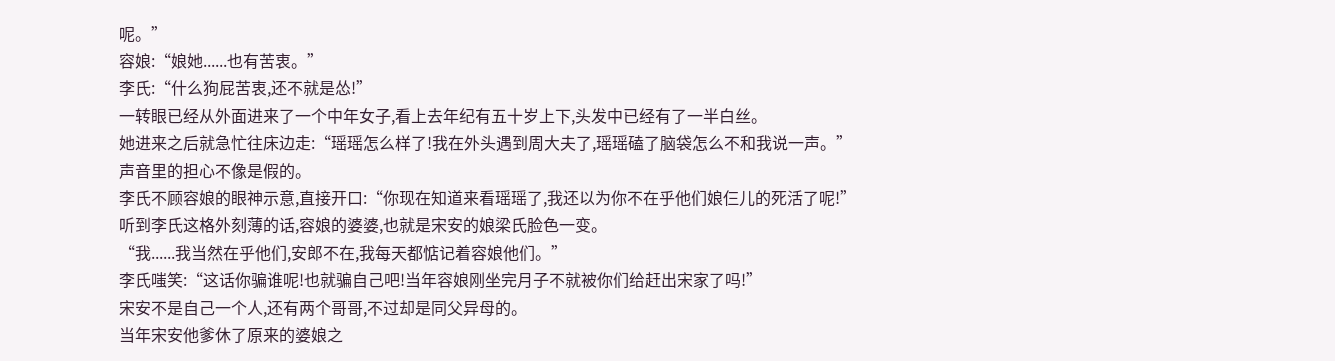呢。”
容娘:“娘她......也有苦衷。”
李氏:“什么狗屁苦衷,还不就是怂!”
一转眼已经从外面进来了一个中年女子,看上去年纪有五十岁上下,头发中已经有了一半白丝。
她进来之后就急忙往床边走:“瑶瑶怎么样了!我在外头遇到周大夫了,瑶瑶磕了脑袋怎么不和我说一声。”
声音里的担心不像是假的。
李氏不顾容娘的眼神示意,直接开口:“你现在知道来看瑶瑶了,我还以为你不在乎他们娘仨儿的死活了呢!”
听到李氏这格外刻薄的话,容娘的婆婆,也就是宋安的娘梁氏脸色一变。
“我......我当然在乎他们,安郎不在,我每天都惦记着容娘他们。”
李氏嗤笑:“这话你骗谁呢!也就骗自己吧!当年容娘刚坐完月子不就被你们给赶出宋家了吗!”
宋安不是自己一个人,还有两个哥哥,不过却是同父异母的。
当年宋安他爹休了原来的婆娘之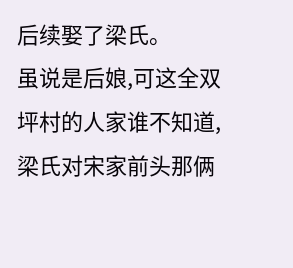后续娶了梁氏。
虽说是后娘,可这全双坪村的人家谁不知道,梁氏对宋家前头那俩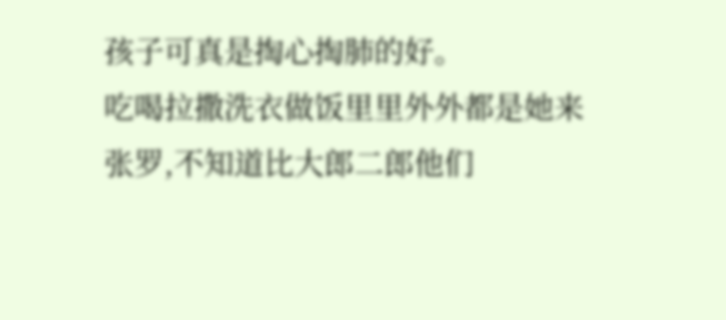孩子可真是掏心掏肺的好。
吃喝拉撒洗衣做饭里里外外都是她来张罗,不知道比大郎二郎他们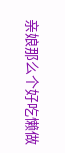亲娘那么个好吃懒做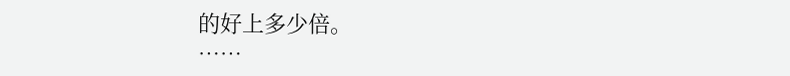的好上多少倍。
……